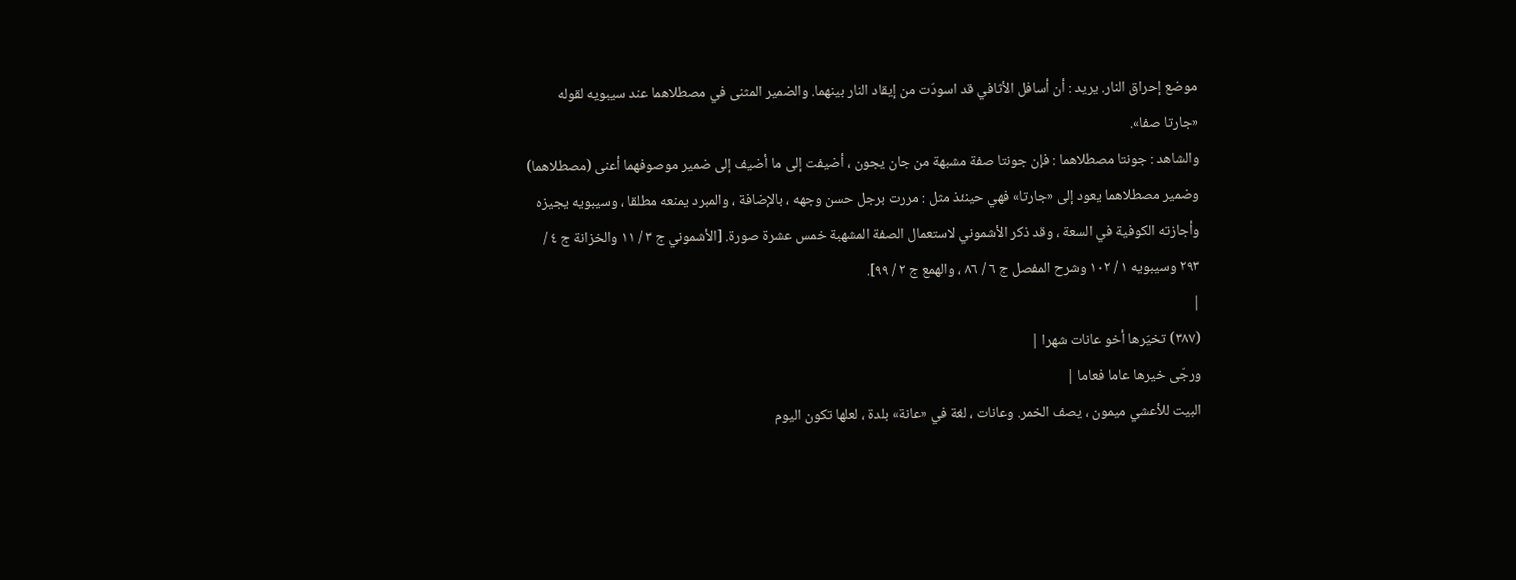موضع إحراق النار. يريد : أن أسافل الأثافي قد اسودّت من إيقاد النار بينهما. والضمير المثنى في مصطلاهما عند سيبويه لقوله «جارتا صفا».
والشاهد : جونتا مصطلاهما : فإن جونتا صفة مشبهة من جان يجون ، أضيفت إلى ما أضيف إلى ضمير موصوفهما أعنى (مصطلاهما) وضمير مصطلاهما يعود إلى «جارتا» فهي حينئذ مثل : مررت برجل حسن وجهه ، بالإضافة ، والمبرد يمنعه مطلقا ، وسيبويه يجيزه وأجازته الكوفية في السعة ، وقد ذكر الأشموني لاستعمال الصفة المشهبة خمس عشرة صورة. [الأشموني ج ٣ / ١١ والخزانة ج ٤ / ٢٩٣ وسيبويه ١ / ١٠٢ وشرح المفصل ج ٦ / ٨٦ ، والهمع ج ٢ / ٩٩].
|
(٣٨٧) تخيّرها أخو عانات شهرا |
ورجّى خيرها عاما فعاما |
البيت للأعشي ميمون ، يصف الخمر. وعانات ، لغة في «عانة» بلدة ، لعلها تكون اليوم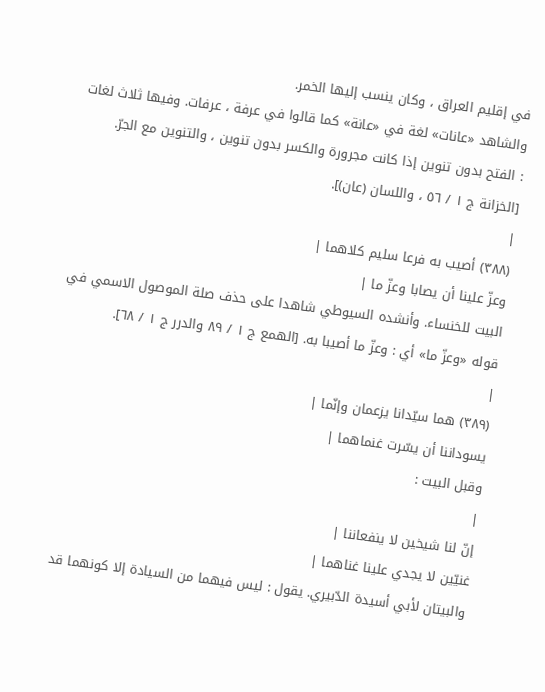في إقليم العراق ، وكان ينسب إليها الخمر.
والشاهد «عانات» لغة في «عانة» كما قالوا في عرفة ، عرفات. وفيها ثلاث لغات : الفتح بدون تنوين إذا كانت مجرورة والكسر بدون تنوين ، والتنوين مع الجرّ. [الخزانة ج ١ / ٥٦ ، واللسان (عان)].
|
(٣٨٨) أصيب به فرعا سليم كلاهما |
وعزّ علينا أن يصابا وعزّ ما |
البيت للخنساء. وأنشده السيوطي شاهدا على حذف صلة الموصول الاسمي في قوله «وعزّ ما» أي : وعزّ ما أصيبا به. [الهمع ج ١ / ٨٩ والدرر ج ١ / ٦٨].
|
(٣٨٩) هما سيّدانا يزعمان وإنّما |
يسوداننا أن يسّرت غنماهما |
وقبل البيت :
|
إنّ لنا شيخين لا ينفعاننا |
غنيّين لا يجدي علينا غناهما |
والبيتان لأبي أسيدة الدّبيري. يقول : ليس فيهما من السيادة إلا كونهما قد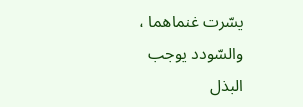يسّرت غنماهما ، والسّودد يوجب البذل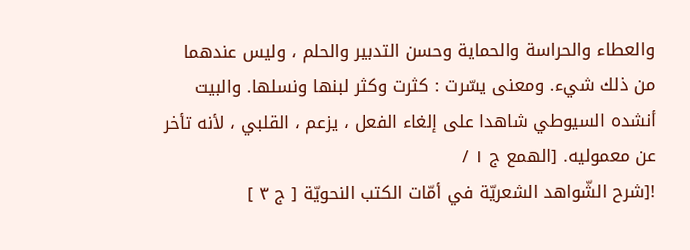والعطاء والحراسة والحماية وحسن التدبير والحلم ، وليس عندهما من ذلك شيء. ومعنى يسّرت : كثرت وكثر لبنها ونسلها. والبيت أنشده السيوطي شاهدا على إلغاء الفعل ، يزعم ، القلبي ، لأنه تأخر عن معموليه. [الهمع ج ١ /
![شرح الشّواهد الشعريّة في أمّات الكتب النحويّة [ ج ٣ ]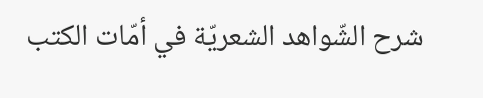شرح الشّواهد الشعريّة في أمّات الكتب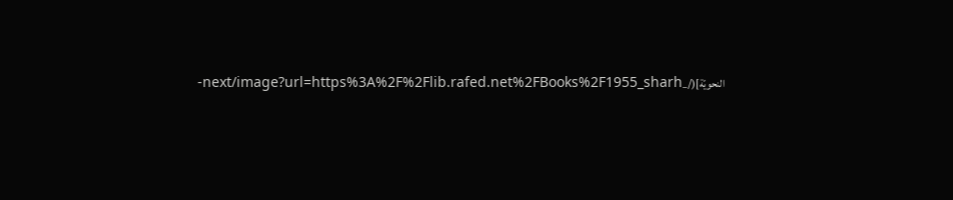النحويّة](/_next/image?url=https%3A%2F%2Flib.rafed.net%2FBooks%2F1955_sharh-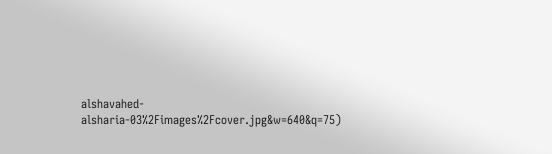alshavahed-alsharia-03%2Fimages%2Fcover.jpg&w=640&q=75)